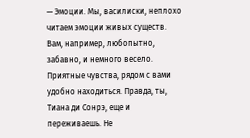— Эмоции. Мы, василиски, неплохо читаем эмоции живых существ. Вам, например, любопытно, забавно, и немного весело. Приятные чувства, рядом с вами удобно находиться. Правда, ты, Тиана ди Сонрэ, еще и переживаешь. Не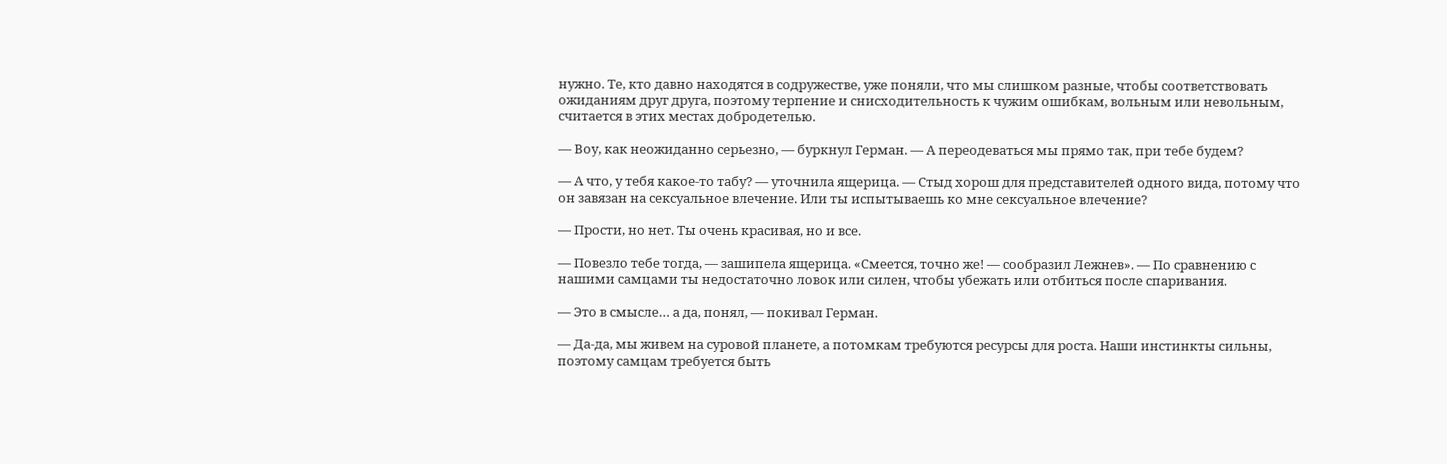нужно. Те, кто давно находятся в содружестве, уже поняли, что мы слишком разные, чтобы соответствовать ожиданиям друг друга, поэтому терпение и снисходительность к чужим ошибкам, вольным или невольным, считается в этих местах добродетелью.

— Воу, как неожиданно серьезно, — буркнул Герман. — А переодеваться мы прямо так, при тебе будем?

— А что, у тебя какое-то табу? — уточнила ящерица. — Стыд хорош для представителей одного вида, потому что он завязан на сексуальное влечение. Или ты испытываешь ко мне сексуальное влечение?

— Прости, но нет. Ты очень красивая, но и все.

— Повезло тебе тогда, — зашипела ящерица. «Смеется, точно же! — сообразил Лежнев». — По сравнению с нашими самцами ты недостаточно ловок или силен, чтобы убежать или отбиться после спаривания.

— Это в смысле… а да, понял, — покивал Герман.

— Да-да, мы живем на суровой планете, а потомкам требуются ресурсы для роста. Наши инстинкты сильны, поэтому самцам требуется быть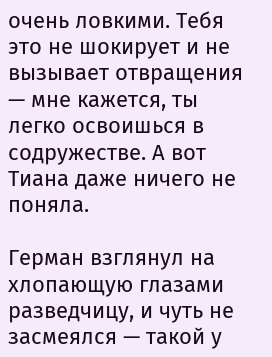очень ловкими. Тебя это не шокирует и не вызывает отвращения — мне кажется, ты легко освоишься в содружестве. А вот Тиана даже ничего не поняла.

Герман взглянул на хлопающую глазами разведчицу, и чуть не засмеялся — такой у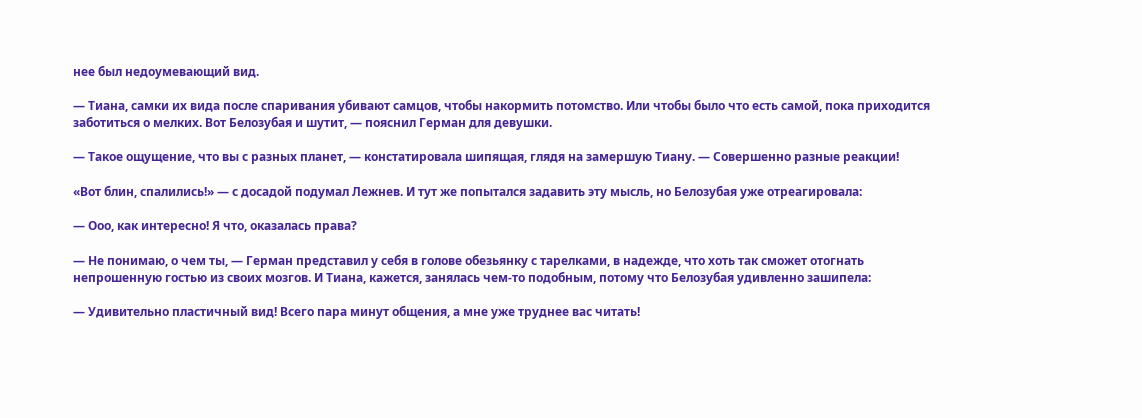нее был недоумевающий вид.

— Тиана, самки их вида после спаривания убивают самцов, чтобы накормить потомство. Или чтобы было что есть самой, пока приходится заботиться о мелких. Вот Белозубая и шутит, — пояснил Герман для девушки.

— Такое ощущение, что вы с разных планет, — констатировала шипящая, глядя на замершую Тиану. — Совершенно разные реакции!

«Вот блин, спалились!» — с досадой подумал Лежнев. И тут же попытался задавить эту мысль, но Белозубая уже отреагировала:

— Ооо, как интересно! Я что, оказалась права?

— Не понимаю, о чем ты, — Герман представил у себя в голове обезьянку с тарелками, в надежде, что хоть так сможет отогнать непрошенную гостью из своих мозгов. И Тиана, кажется, занялась чем-то подобным, потому что Белозубая удивленно зашипела:

— Удивительно пластичный вид! Всего пара минут общения, а мне уже труднее вас читать!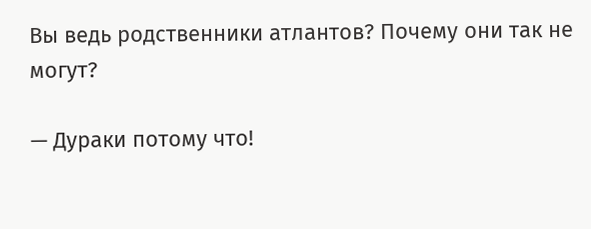Вы ведь родственники атлантов? Почему они так не могут?

— Дураки потому что!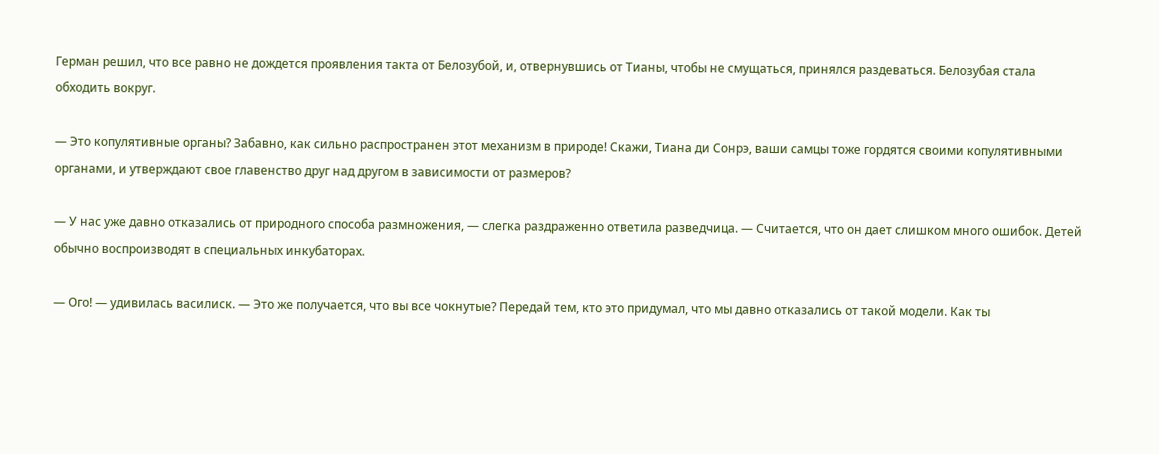Герман решил, что все равно не дождется проявления такта от Белозубой, и, отвернувшись от Тианы, чтобы не смущаться, принялся раздеваться. Белозубая стала обходить вокруг.

— Это копулятивные органы? Забавно, как сильно распространен этот механизм в природе! Скажи, Тиана ди Сонрэ, ваши самцы тоже гордятся своими копулятивными органами, и утверждают свое главенство друг над другом в зависимости от размеров?

— У нас уже давно отказались от природного способа размножения, — слегка раздраженно ответила разведчица. — Считается, что он дает слишком много ошибок. Детей обычно воспроизводят в специальных инкубаторах.

— Ого! — удивилась василиск. — Это же получается, что вы все чокнутые? Передай тем, кто это придумал, что мы давно отказались от такой модели. Как ты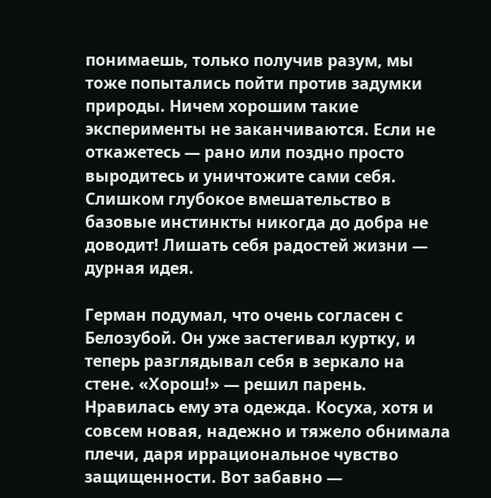понимаешь, только получив разум, мы тоже попытались пойти против задумки природы. Ничем хорошим такие эксперименты не заканчиваются. Если не откажетесь — рано или поздно просто выродитесь и уничтожите сами себя. Слишком глубокое вмешательство в базовые инстинкты никогда до добра не доводит! Лишать себя радостей жизни — дурная идея.

Герман подумал, что очень согласен с Белозубой. Он уже застегивал куртку, и теперь разглядывал себя в зеркало на стене. «Хорош!» — решил парень. Нравилась ему эта одежда. Косуха, хотя и совсем новая, надежно и тяжело обнимала плечи, даря иррациональное чувство защищенности. Вот забавно —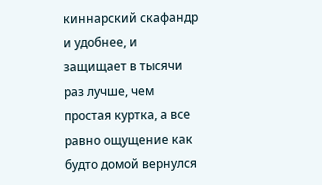киннарский скафандр и удобнее, и защищает в тысячи раз лучше, чем простая куртка, а все равно ощущение как будто домой вернулся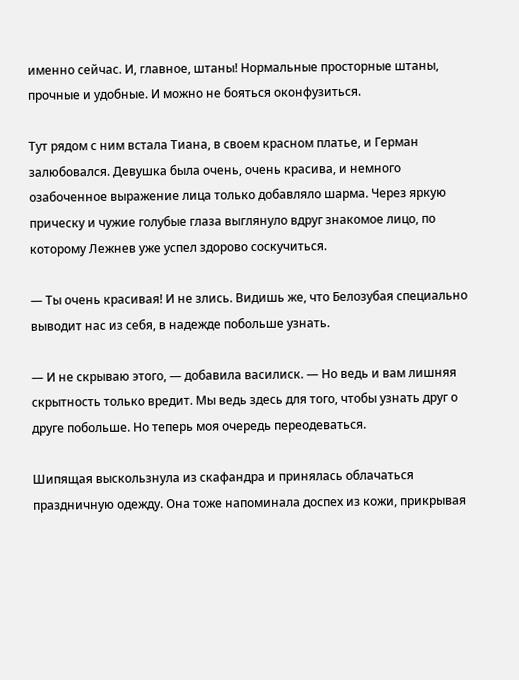именно сейчас. И, главное, штаны! Нормальные просторные штаны, прочные и удобные. И можно не бояться оконфузиться.

Тут рядом с ним встала Тиана, в своем красном платье, и Герман залюбовался. Девушка была очень, очень красива, и немного озабоченное выражение лица только добавляло шарма. Через яркую прическу и чужие голубые глаза выглянуло вдруг знакомое лицо, по которому Лежнев уже успел здорово соскучиться.

— Ты очень красивая! И не злись. Видишь же, что Белозубая специально выводит нас из себя, в надежде побольше узнать.

— И не скрываю этого, — добавила василиск. — Но ведь и вам лишняя скрытность только вредит. Мы ведь здесь для того, чтобы узнать друг о друге побольше. Но теперь моя очередь переодеваться.

Шипящая выскользнула из скафандра и принялась облачаться праздничную одежду. Она тоже напоминала доспех из кожи, прикрывая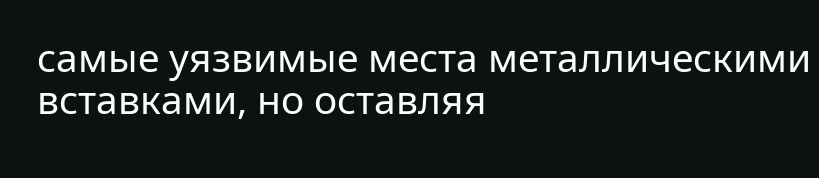самые уязвимые места металлическими вставками, но оставляя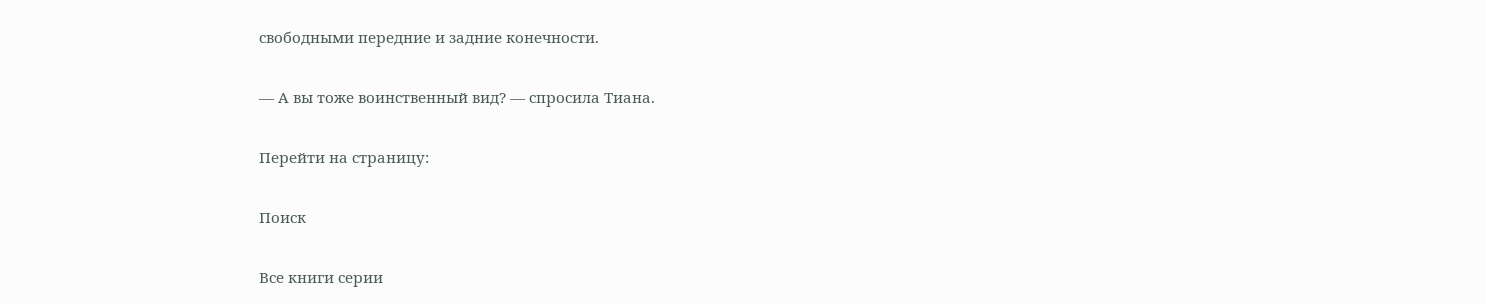свободными передние и задние конечности.

— А вы тоже воинственный вид? — спросила Тиана.

Перейти на страницу:

Поиск

Все книги серии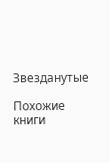Звезданутые

Похожие книги